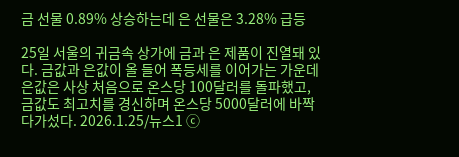금 선물 0.89% 상승하는데 은 선물은 3.28% 급등

25일 서울의 귀금속 상가에 금과 은 제품이 진열돼 있다. 금값과 은값이 올 들어 폭등세를 이어가는 가운데 은값은 사상 처음으로 온스당 100달러를 돌파했고, 금값도 최고치를 경신하며 온스당 5000달러에 바짝 다가섰다. 2026.1.25/뉴스1 ⓒ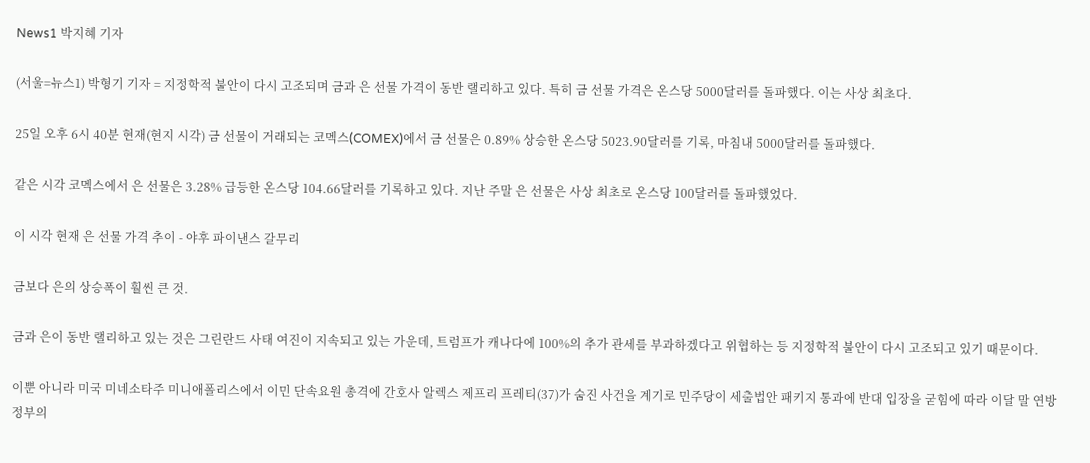News1 박지혜 기자

(서울=뉴스1) 박형기 기자 = 지정학적 불안이 다시 고조되며 금과 은 선물 가격이 동반 랠리하고 있다. 특히 금 선물 가격은 온스당 5000달러를 돌파했다. 이는 사상 최초다.

25일 오후 6시 40분 현재(현지 시각) 금 선물이 거래되는 코멕스(COMEX)에서 금 선물은 0.89% 상승한 온스당 5023.90달러를 기록, 마침내 5000달러를 돌파했다.

같은 시각 코멕스에서 은 선물은 3.28% 급등한 온스당 104.66달러를 기록하고 있다. 지난 주말 은 선물은 사상 최초로 온스당 100달러를 돌파했었다.

이 시각 현재 은 선물 가격 추이 - 야후 파이낸스 갈무리

금보다 은의 상승폭이 훨씬 큰 것.

금과 은이 동반 랠리하고 있는 것은 그린란드 사태 여진이 지속되고 있는 가운데, 트럼프가 캐나다에 100%의 추가 관세를 부과하겠다고 위협하는 등 지정학적 불안이 다시 고조되고 있기 때문이다.

이뿐 아니라 미국 미네소타주 미니애폴리스에서 이민 단속요원 총격에 간호사 알렉스 제프리 프레티(37)가 숨진 사건을 계기로 민주당이 세출법안 패키지 통과에 반대 입장을 굳힘에 따라 이달 말 연방정부의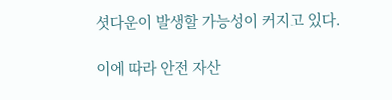셧다운이 발생할 가능성이 커지고 있다.

이에 따라 안전 자산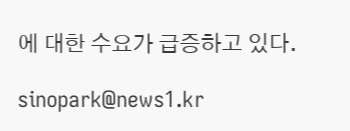에 대한 수요가 급증하고 있다.

sinopark@news1.kr